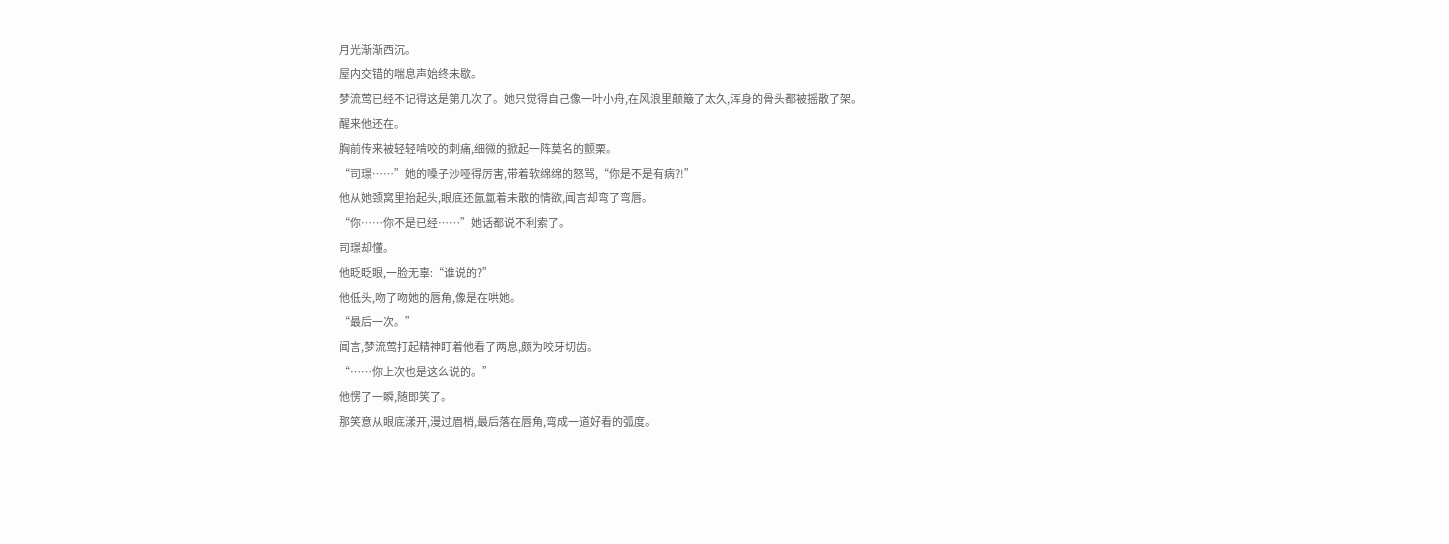月光渐渐西沉。
屋内交错的喘息声始终未歇。
梦流莺已经不记得这是第几次了。她只觉得自己像一叶小舟,在风浪里颠簸了太久,浑身的骨头都被摇散了架。
醒来他还在。
胸前传来被轻轻啃咬的刺痛,细微的掀起一阵莫名的颤栗。
“司璟……”她的嗓子沙哑得厉害,带着软绵绵的怒骂,“你是不是有病?!”
他从她颈窝里抬起头,眼底还氤氲着未散的情欲,闻言却弯了弯唇。
“你……你不是已经……”她话都说不利索了。
司璟却懂。
他眨眨眼,一脸无辜:“谁说的?”
他低头,吻了吻她的唇角,像是在哄她。
“最后一次。”
闻言,梦流莺打起精神盯着他看了两息,颇为咬牙切齿。
“……你上次也是这么说的。”
他愣了一瞬,随即笑了。
那笑意从眼底漾开,漫过眉梢,最后落在唇角,弯成一道好看的弧度。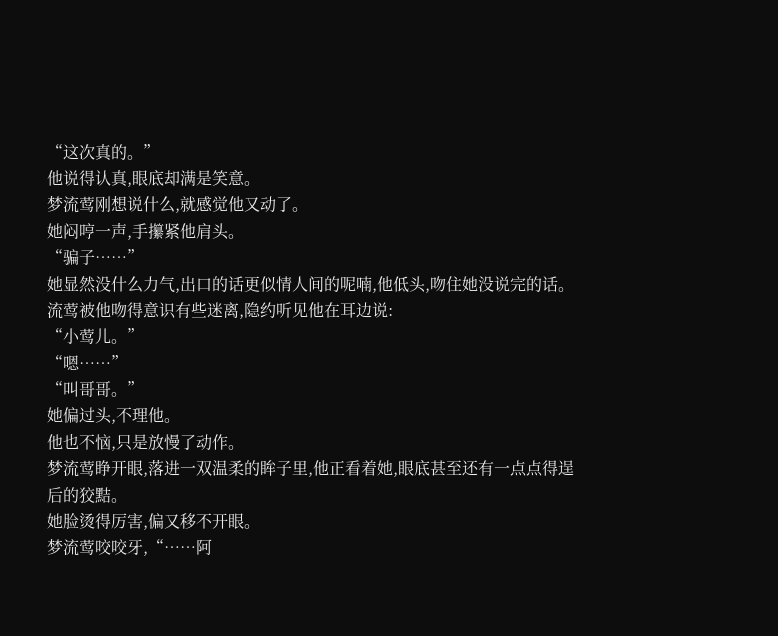“这次真的。”
他说得认真,眼底却满是笑意。
梦流莺刚想说什么,就感觉他又动了。
她闷哼一声,手攥紧他肩头。
“骗子……”
她显然没什么力气,出口的话更似情人间的呢喃,他低头,吻住她没说完的话。
流莺被他吻得意识有些迷离,隐约听见他在耳边说:
“小莺儿。”
“嗯……”
“叫哥哥。”
她偏过头,不理他。
他也不恼,只是放慢了动作。
梦流莺睁开眼,落进一双温柔的眸子里,他正看着她,眼底甚至还有一点点得逞后的狡黠。
她脸烫得厉害,偏又移不开眼。
梦流莺咬咬牙,“……阿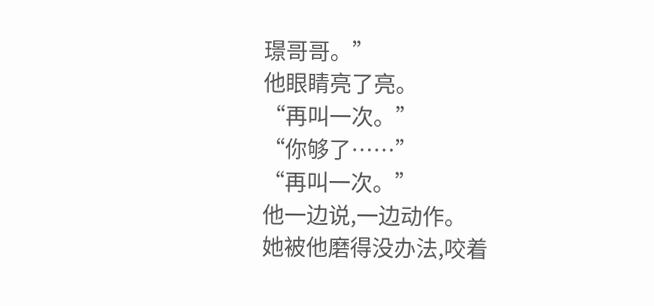璟哥哥。”
他眼睛亮了亮。
“再叫一次。”
“你够了……”
“再叫一次。”
他一边说,一边动作。
她被他磨得没办法,咬着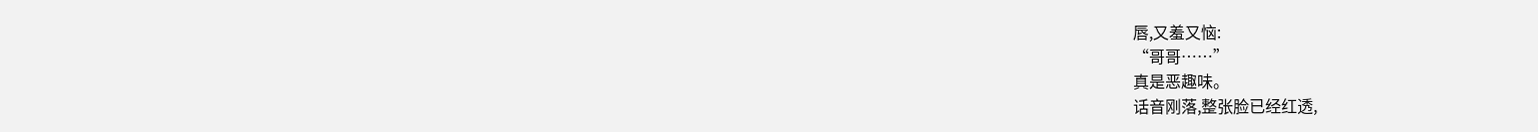唇,又羞又恼:
“哥哥……”
真是恶趣味。
话音刚落,整张脸已经红透,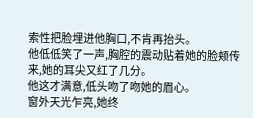索性把脸埋进他胸口,不肯再抬头。
他低低笑了一声,胸腔的震动贴着她的脸颊传来,她的耳尖又红了几分。
他这才满意,低头吻了吻她的眉心。
窗外天光乍亮,她终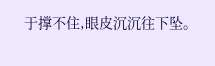于撑不住,眼皮沉沉往下坠。